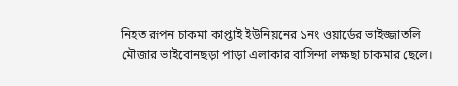নিহত রূপন চাকমা কাপ্তাই ইউনিয়নের ১নং ওয়ার্ডের ভাইজ্জাতলি মৌজার ভাইবোনছড়া পাড়া এলাকার বাসিন্দা লক্ষছা চাকমার ছেলে।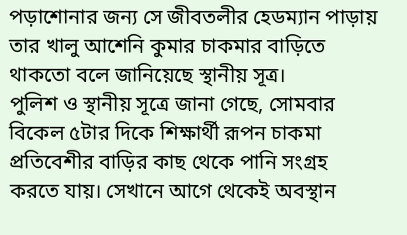পড়াশোনার জন্য সে জীবতলীর হেডম্যান পাড়ায় তার খালু আশেনি কুমার চাকমার বাড়িতে থাকতো বলে জানিয়েছে স্থানীয় সূত্র।
পুলিশ ও স্থানীয় সূত্রে জানা গেছে, সোমবার বিকেল ৫টার দিকে শিক্ষার্থী রূপন চাকমা প্রতিবেশীর বাড়ির কাছ থেকে পানি সংগ্রহ করতে যায়। সেখানে আগে থেকেই অবস্থান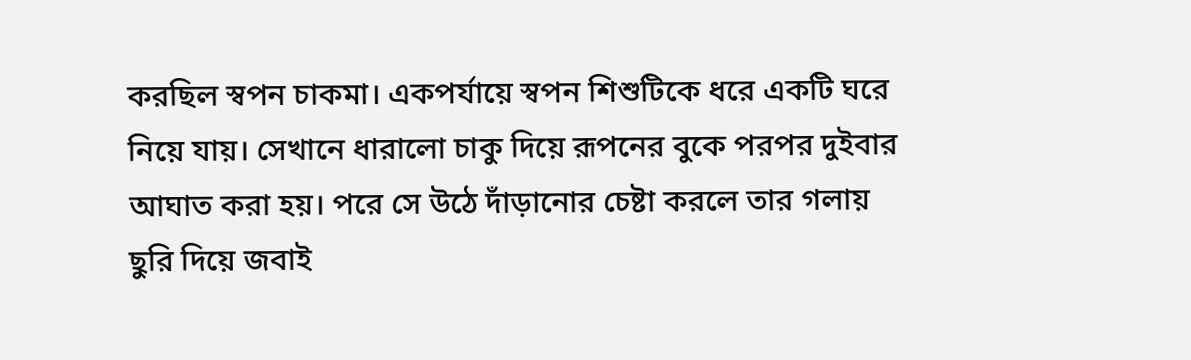করছিল স্বপন চাকমা। একপর্যায়ে স্বপন শিশুটিকে ধরে একটি ঘরে নিয়ে যায়। সেখানে ধারালো চাকু দিয়ে রূপনের বুকে পরপর দুইবার আঘাত করা হয়। পরে সে উঠে দাঁড়ানোর চেষ্টা করলে তার গলায় ছুরি দিয়ে জবাই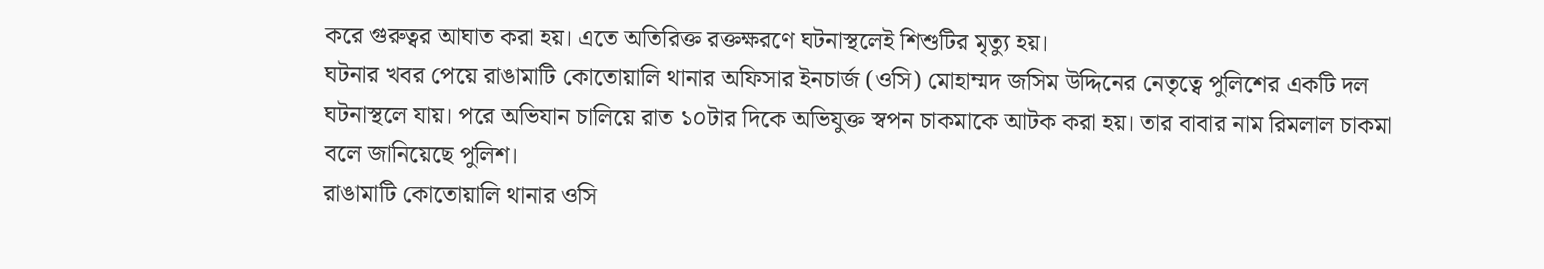করে গুরুত্বর আঘাত করা হয়। এতে অতিরিক্ত রক্তক্ষরণে ঘটনাস্থলেই শিশুটির মৃত্যু হয়।
ঘটনার খবর পেয়ে রাঙামাটি কোতোয়ালি থানার অফিসার ইনচার্জ (ওসি) মোহাম্মদ জসিম উদ্দিনের নেতৃত্বে পুলিশের একটি দল ঘটনাস্থলে যায়। পরে অভিযান চালিয়ে রাত ১০টার দিকে অভিযুক্ত স্বপন চাকমাকে আটক করা হয়। তার বাবার নাম রিমলাল চাকমা বলে জানিয়েছে পুলিশ।
রাঙামাটি কোতোয়ালি থানার ওসি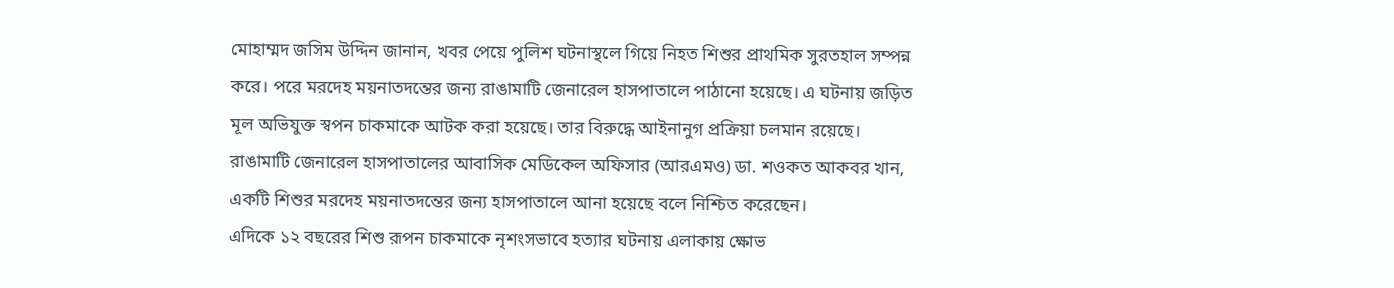মোহাম্মদ জসিম উদ্দিন জানান, খবর পেয়ে পুলিশ ঘটনাস্থলে গিয়ে নিহত শিশুর প্রাথমিক সুরতহাল সম্পন্ন করে। পরে মরদেহ ময়নাতদন্তের জন্য রাঙামাটি জেনারেল হাসপাতালে পাঠানো হয়েছে। এ ঘটনায় জড়িত মূল অভিযুক্ত স্বপন চাকমাকে আটক করা হয়েছে। তার বিরুদ্ধে আইনানুগ প্রক্রিয়া চলমান রয়েছে।
রাঙামাটি জেনারেল হাসপাতালের আবাসিক মেডিকেল অফিসার (আরএমও) ডা. শওকত আকবর খান, একটি শিশুর মরদেহ ময়নাতদন্তের জন্য হাসপাতালে আনা হয়েছে বলে নিশ্চিত করেছেন।
এদিকে ১২ বছরের শিশু রূপন চাকমাকে নৃশংসভাবে হত্যার ঘটনায় এলাকায় ক্ষোভ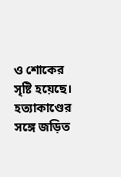ও শোকের সৃষ্টি হয়েছে। হত্যাকাণ্ডের সঙ্গে জড়িত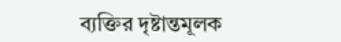ব্যক্তির দৃষ্টান্তমূলক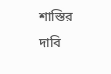শাস্তির দাবি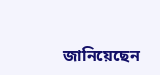জানিয়েছেন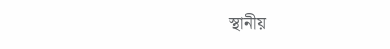স্থানীয়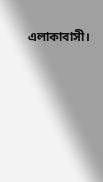এলাকাবাসী।